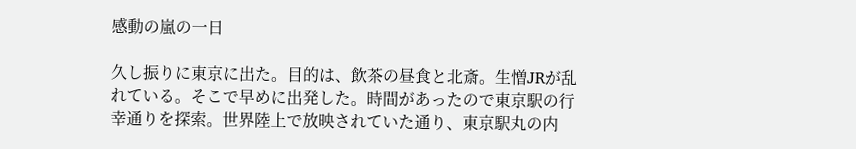感動の嵐の一日

久し振りに東京に出た。目的は、飲茶の昼食と北斎。生憎JRが乱れている。そこで早めに出発した。時間があったので東京駅の行幸通りを探索。世界陸上で放映されていた通り、東京駅丸の内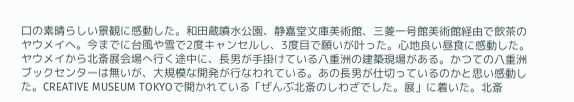口の素晴らしい景観に感動した。和田蔵噴水公園、静嘉堂文庫美術館、三菱一号館美術館経由で飲茶のヤウメイへ。今までに台風や雪で2度キャンセルし、3度目で願いが叶った。心地良い昼食に感動した。ヤウメイから北斎展会場へ行く途中に、長男が手掛けている八重洲の建築現場がある。かつての八重洲ブックセンターは無いが、大規模な開発が行なわれている。あの長男が仕切っているのかと思い感動した。CREATIVE MUSEUM TOKYOで開かれている「ぜんぶ北斎のしわざでした。展」に着いた。北斎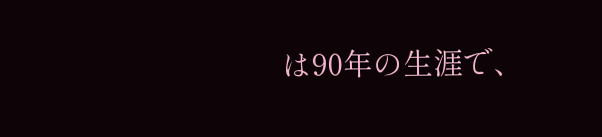は90年の生涯で、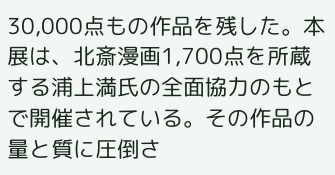30,000点もの作品を残した。本展は、北斎漫画1,700点を所蔵する浦上満氏の全面協力のもとで開催されている。その作品の量と質に圧倒さ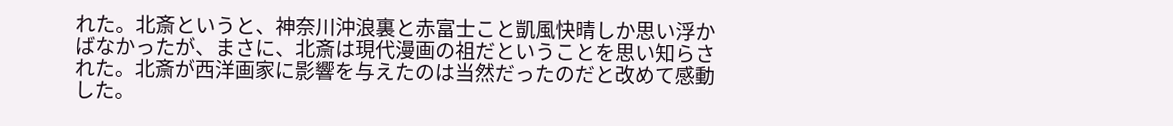れた。北斎というと、神奈川沖浪裏と赤富士こと凱風快晴しか思い浮かばなかったが、まさに、北斎は現代漫画の祖だということを思い知らされた。北斎が西洋画家に影響を与えたのは当然だったのだと改めて感動した。